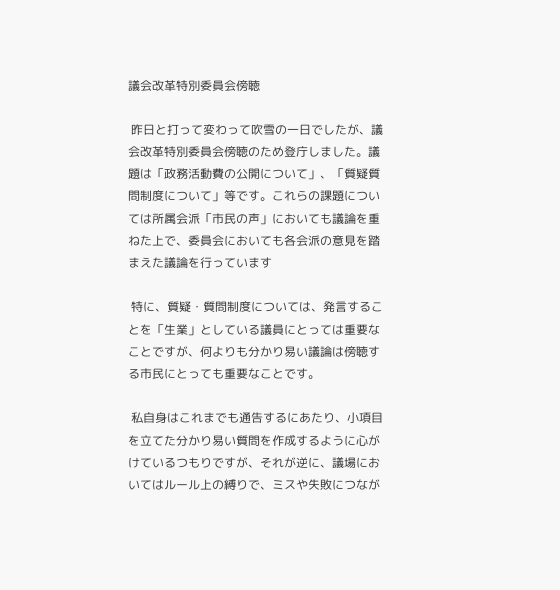議会改革特別委員会傍聴

 昨日と打って変わって吹雪の一日でしたが、議会改革特別委員会傍聴のため登庁しました。議題は「政務活動費の公開について」、「質疑質問制度について」等です。これらの課題については所属会派「市民の声」においても議論を重ねた上で、委員会においても各会派の意見を踏まえた議論を行っています

 特に、質疑・質問制度については、発言することを「生業」としている議員にとっては重要なことですが、何よりも分かり易い議論は傍聴する市民にとっても重要なことです。

 私自身はこれまでも通告するにあたり、小項目を立てた分かり易い質問を作成するように心がけているつもりですが、それが逆に、議場においてはルール上の縛りで、ミスや失敗につなが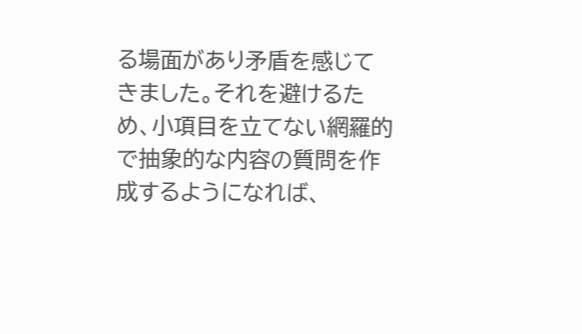る場面があり矛盾を感じてきました。それを避けるため、小項目を立てない網羅的で抽象的な内容の質問を作成するようになれば、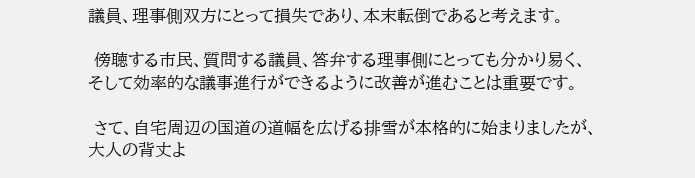議員、理事側双方にとって損失であり、本末転倒であると考えます。

 傍聴する市民、質問する議員、答弁する理事側にとっても分かり易く、そして効率的な議事進行ができるように改善が進むことは重要です。

 さて、自宅周辺の国道の道幅を広げる排雪が本格的に始まりましたが、大人の背丈よ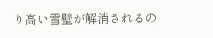り高い雪壁が解消されるの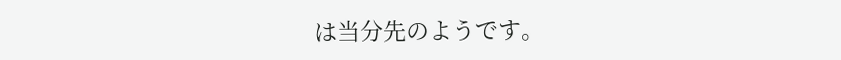は当分先のようです。